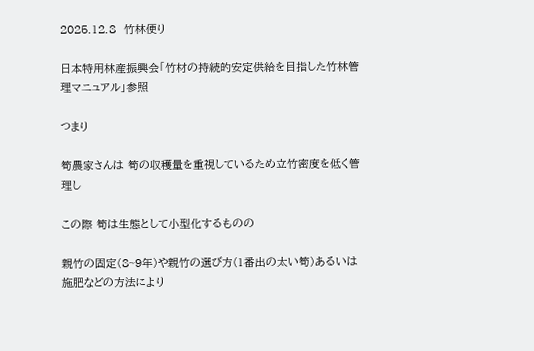2025.12.8  竹林便り

日本特用林産振興会「竹材の持続的安定供給を目指した竹林管理マニュアル」参照

つまり

筍農家さんは 筍の収穫量を重視しているため立竹密度を低く管理し

この際 筍は生態として小型化するものの

親竹の固定(8~9年)や親竹の選び方(1番出の太い筍)あるいは施肥などの方法により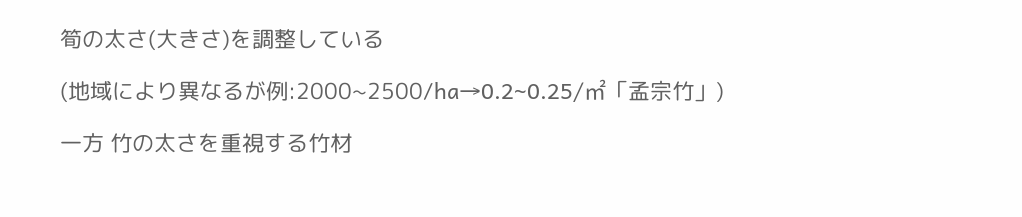筍の太さ(大きさ)を調整している

(地域により異なるが例:2000~2500/ha→0.2~0.25/㎡「孟宗竹」)

一方 竹の太さを重視する竹材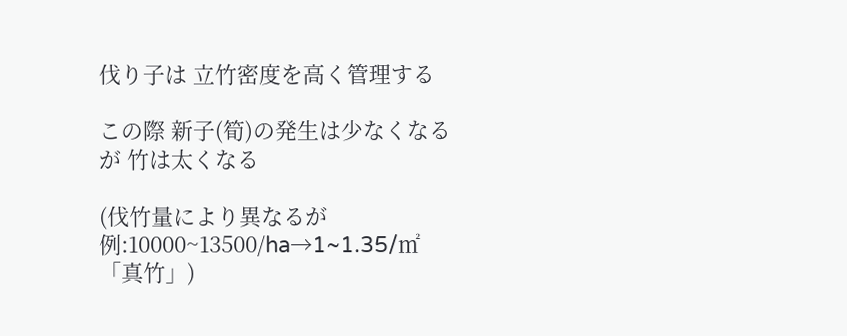伐り子は 立竹密度を高く管理する

この際 新子(筍)の発生は少なくなるが 竹は太くなる

(伐竹量により異なるが例:10000~13500/ha→1~1.35/㎡「真竹」)